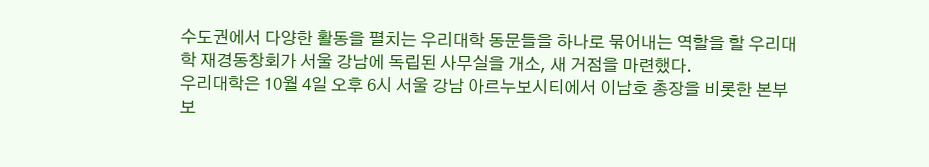수도권에서 다양한 활동을 펼치는 우리대학 동문들을 하나로 묶어내는 역할을 할 우리대학 재경동창회가 서울 강남에 독립된 사무실을 개소, 새 거점을 마련했다.
우리대학은 10월 4일 오후 6시 서울 강남 아르누보시티에서 이남호 총장을 비롯한 본부 보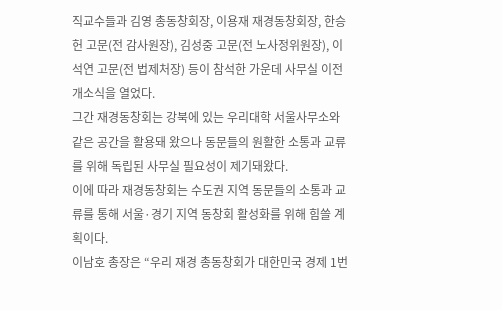직교수들과 김영 총동창회장, 이용재 재경동창회장, 한승헌 고문(전 감사원장), 김성중 고문(전 노사정위원장), 이석연 고문(전 법제처장) 등이 참석한 가운데 사무실 이전 개소식을 열었다.
그간 재경동창회는 강북에 있는 우리대학 서울사무소와 같은 공간을 활용돼 왔으나 동문들의 원활한 소통과 교류를 위해 독립된 사무실 필요성이 제기돼왔다.
이에 따라 재경동창회는 수도권 지역 동문들의 소통과 교류를 통해 서울·경기 지역 동창회 활성화를 위해 힘쓸 계획이다.
이남호 총장은 “우리 재경 총동창회가 대한민국 경제 1번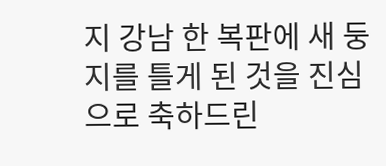지 강남 한 복판에 새 둥지를 틀게 된 것을 진심으로 축하드린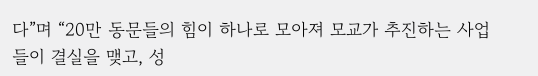다”며 “20만 동문들의 힘이 하나로 모아져 모교가 추진하는 사업들이 결실을 맺고, 성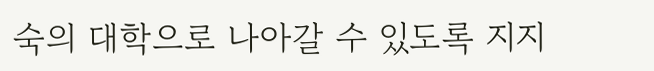숙의 대학으로 나아갈 수 있도록 지지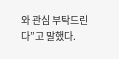와 관심 부탁드린다”고 말했다.